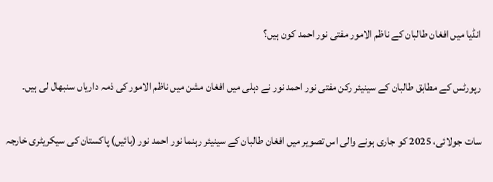انڈیا میں افغان طالبان کے ناظم الامور مفتی نور احمد کون ہیں؟

رپورٹس کے مطابق طالبان کے سینیئر رکن مفتی نور احمد نور نے دہلی میں افغان مشن میں ناظم الامور کی ذمہ داریاں سنبھال لی ہیں۔

سات جولائی، 2025 کو جاری ہونے والی اس تصویر میں افغان طالبان کے سینیئر رہنما نور احمد نور (بائیں) پاکستان کی سیکریٹری خارجہ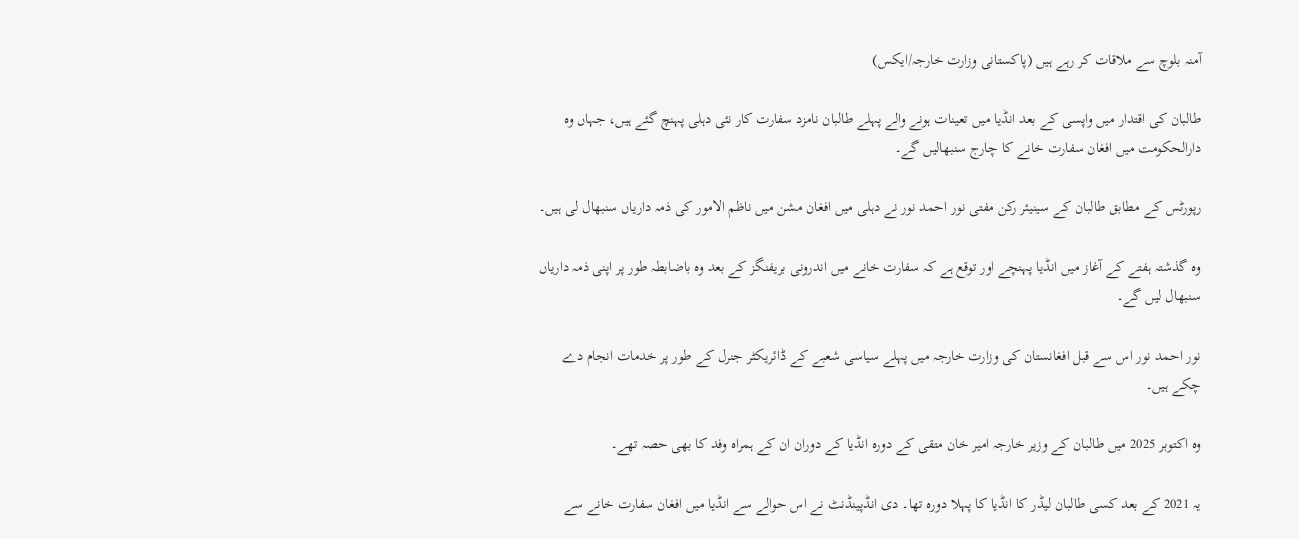آمنہ بلوچ سے ملاقات کر رہے ہیں (پاکستانی وزارت خارجہ/ایکس)

طالبان کی اقتدار میں واپسی کے بعد انڈیا میں تعینات ہونے والے پہلے طالبان نامزد سفارت کار نئی دہلی پہنچ گئے ہیں، جہاں وہ دارالحکومت میں افغان سفارت خانے کا چارج سنبھالیں گے۔

رپورٹس کے مطابق طالبان کے سینیئر رکن مفتی نور احمد نور نے دہلی میں افغان مشن میں ناظم الامور کی ذمہ داریاں سنبھال لی ہیں۔

وہ گذشتہ ہفتے کے آغاز میں انڈیا پہنچے اور توقع ہے کہ سفارت خانے میں اندرونی بریفنگز کے بعد وہ باضابطہ طور پر اپنی ذمہ داریاں سنبھال لیں گے۔

نور احمد نور اس سے قبل افغانستان کی وزارت خارجہ میں پہلے سیاسی شعبے کے ڈائریکٹر جنرل کے طور پر خدمات انجام دے چکے ہیں۔

وہ اکتوبر 2025 میں طالبان کے وزیر خارجہ امیر خان متقی کے دورہ انڈیا کے دوران ان کے ہمراہ وفد کا بھی حصہ تھے۔

یہ 2021 کے بعد کسی طالبان لیڈر کا انڈیا کا پہلا دورہ تھا۔ دی انڈپینڈنٹ نے اس حوالے سے انڈیا میں افغان سفارت خانے سے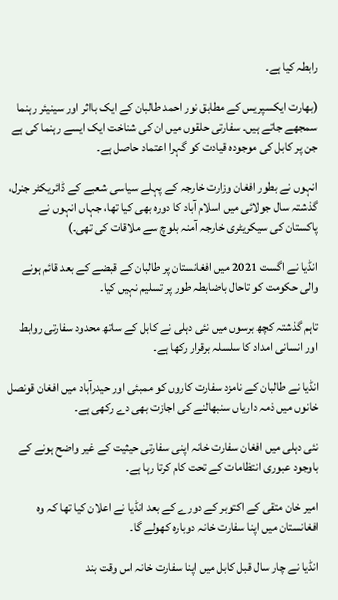رابطہ کیا ہے۔

(بھارت ایکسپریس کے مطابق نور احمد طالبان کے ایک بااثر اور سینیئر رہنما سمجھے جاتے ہیں۔ سفارتی حلقوں میں ان کی شناخت ایک ایسے رہنما کی ہے جن پر کابل کی موجودہ قیادت کو گہرا اعتماد حاصل ہے۔

انہوں نے بطور افغان وزارت خارجہ کے پہلے سیاسی شعبے کے ڈائریکٹر جنرل، گذشتہ سال جولائی میں اسلام آباد کا دورہ بھی کیا تھا، جہاں انہوں نے پاکستان کی سیکریٹری خارجہ آمنہ بلوچ سے ملاقات کی تھی۔)

انڈیا نے اگست 2021 میں افغانستان پر طالبان کے قبضے کے بعد قائم ہونے والی حکومت کو تاحال باضابطہ طور پر تسلیم نہیں کیا۔

تاہم گذشتہ کچھ برسوں میں نئی دہلی نے کابل کے ساتھ محدود سفارتی روابط اور انسانی امداد کا سلسلہ برقرار رکھا ہے۔

انڈیا نے طالبان کے نامزد سفارت کاروں کو ممبئی اور حیدرآباد میں افغان قونصل خانوں میں ذمہ داریاں سنبھالنے کی اجازت بھی دے رکھی ہے۔

نئی دہلی میں افغان سفارت خانہ اپنی سفارتی حیثیت کے غیر واضح ہونے کے باوجود عبوری انتظامات کے تحت کام کرتا رہا ہے۔

امیر خان متقی کے اکتوبر کے دورے کے بعد انڈیا نے اعلان کیا تھا کہ وہ افغانستان میں اپنا سفارت خانہ دوبارہ کھولے گا۔

انڈیا نے چار سال قبل کابل میں اپنا سفارت خانہ اس وقت بند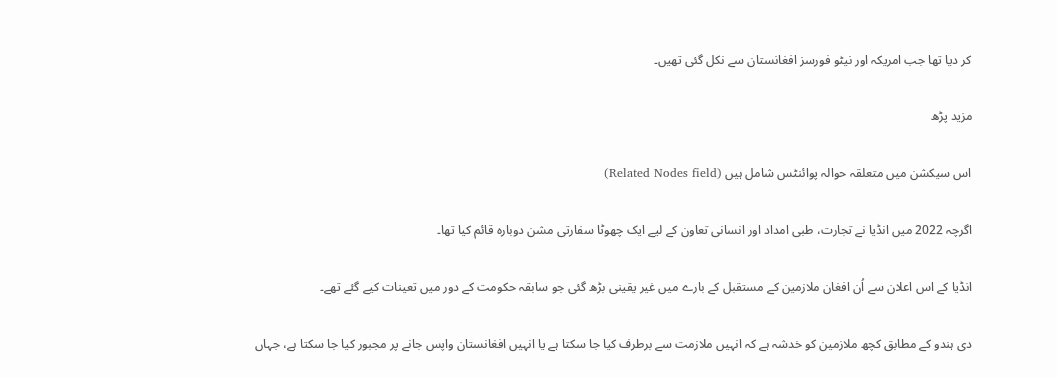کر دیا تھا جب امریکہ اور نیٹو فورسز افغانستان سے نکل گئی تھیں۔

مزید پڑھ

اس سیکشن میں متعلقہ حوالہ پوائنٹس شامل ہیں (Related Nodes field)

اگرچہ 2022 میں انڈیا نے تجارت، طبی امداد اور انسانی تعاون کے لیے ایک چھوٹا سفارتی مشن دوبارہ قائم کیا تھا۔

انڈیا کے اس اعلان سے اُن افغان ملازمین کے مستقبل کے بارے میں غیر یقینی بڑھ گئی جو سابقہ حکومت کے دور میں تعینات کیے گئے تھے۔

دی ہندو کے مطابق کچھ ملازمین کو خدشہ ہے کہ انہیں ملازمت سے برطرف کیا جا سکتا ہے یا انہیں افغانستان واپس جانے پر مجبور کیا جا سکتا ہے، جہاں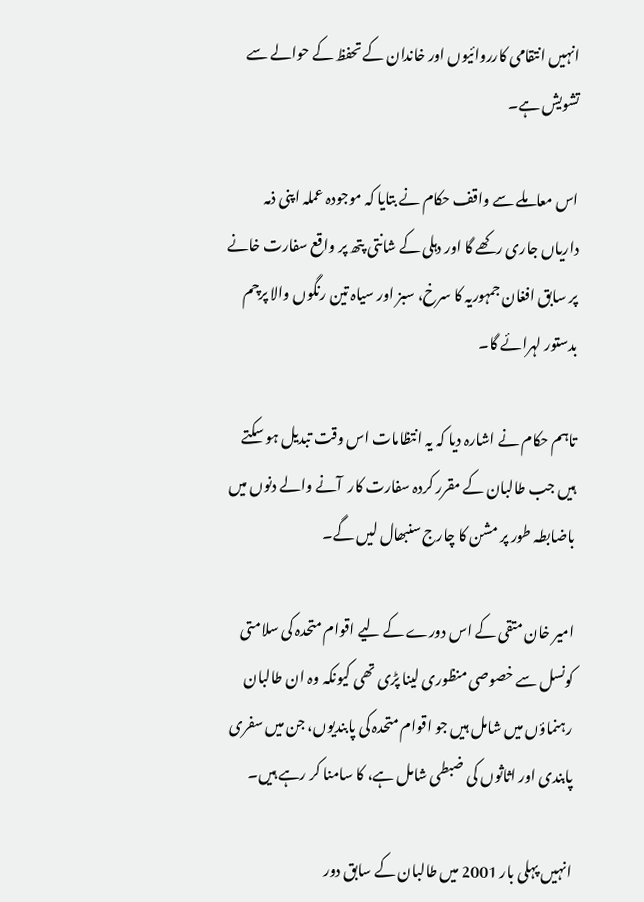انہیں انتقامی کارروائیوں اور خاندان کے تحفظ کے حوالے سے تشویش ہے۔

اس معاملے سے واقف حکام نے بتایا کہ موجودہ عملہ اپنی ذمہ داریاں جاری رکھے گا اور دہلی کے شانتی پتھ پر واقع سفارت خانے پر سابق افغان جمہوریہ کا سرخ، سبز اور سیاہ تین رنگوں والا پرچم بدستور لہرائے گا۔

تاہم حکام نے اشارہ دیا کہ یہ انتظامات اس وقت تبدیل ہو سکتے ہیں جب طالبان کے مقرر کردہ سفارت کار  آنے والے دنوں میں باضابطہ طور پر مشن کا چارج سنبھال لیں گے۔

امیر خان متقی کے اس دورے کے لیے اقوام متحدہ کی سلامتی کونسل سے خصوصی منظوری لینا پڑی تھی کیونکہ وہ ان طالبان رہنماؤں میں شامل ہیں جو اقوام متحدہ کی پابندیوں، جن میں سفری پابندی اور اثاثوں کی ضبطی شامل ہے، کا سامنا کر رہے ہیں۔

انہیں پہلی بار 2001 میں طالبان کے سابق دور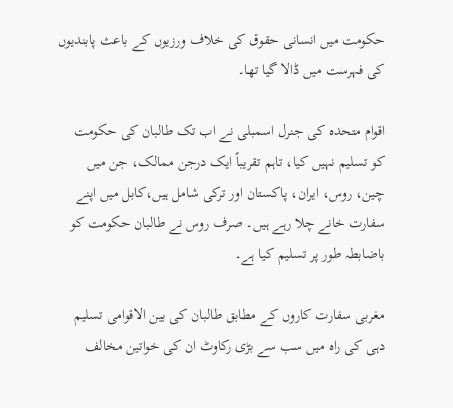حکومت میں انسانی حقوق کی خلاف ورزیوں کے باعث پابندیوں کی فہرست میں ڈالا گیا تھا۔

اقوام متحدہ کی جنرل اسمبلی نے اب تک طالبان کی حکومت کو تسلیم نہیں کیا، تاہم تقریباً ایک درجن ممالک، جن میں چین، روس، ایران، پاکستان اور ترکی شامل ہیں،کابل میں اپنے سفارت خانے چلا رہے ہیں۔ صرف روس نے طالبان حکومت کو باضابطہ طور پر تسلیم کیا ہے۔

مغربی سفارت کاروں کے مطابق طالبان کی بین الاقوامی تسلیم دہی کی راہ میں سب سے بڑی رکاوٹ ان کی خواتین مخالف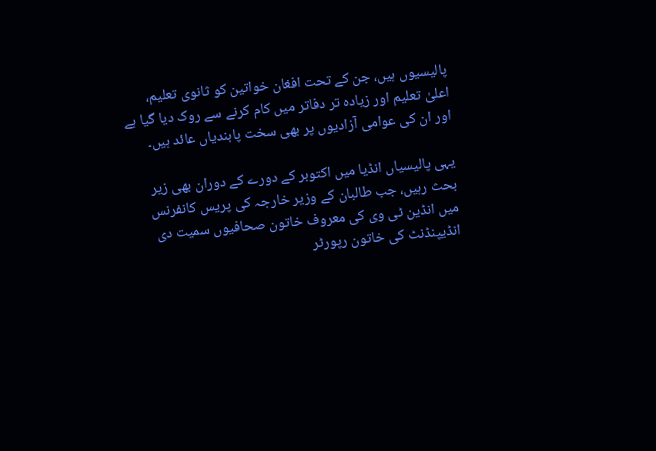پالیسیوں ہیں، جن کے تحت افغان خواتین کو ثانوی تعلیم، اعلیٰ تعلیم اور زیادہ تر دفاتر میں کام کرنے سے روک دیا گیا ہے اور ان کی عوامی آزادیوں پر بھی سخت پابندیاں عائد ہیں۔

یہی پالیسیاں انڈیا میں اکتوبر کے دورے کے دوران بھی زیر بحث رہیں، جب طالبان کے وزیر خارجہ کی پریس کانفرنس میں انڈین ٹی وی کی معروف خاتون صحافیوں سمیت دی انڈیپنڈنٹ کی خاتون رپورٹر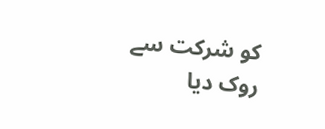کو شرکت سے روک دیا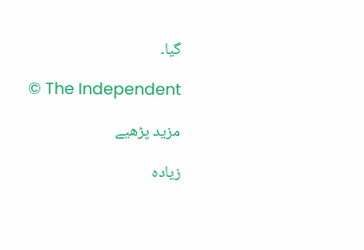گیا۔

© The Independent

مزید پڑھیے

زیادہ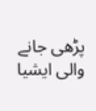پڑھی جانے والی ایشیا